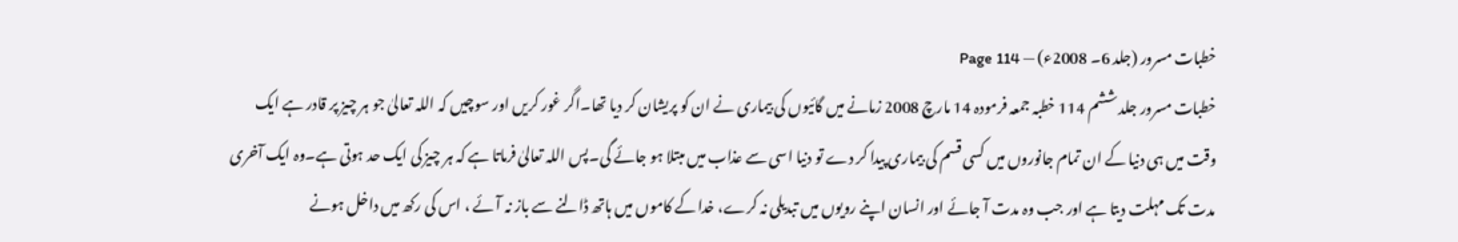خطبات مسرور (جلد 6۔ 2008ء) — Page 114
خطبات مسرور جلد ششم 114 خطبہ جمعہ فرمودہ 14 مارچ 2008 زمانے میں گائیوں کی بیماری نے ان کو پریشان کر دیا تھا۔اگر غور کریں اور سوچیں کہ اللہ تعالیٰ جو ہر چیز پر قادر ہے ایک وقت میں ہی دنیا کے ان تمام جانوروں میں کسی قسم کی بیماری پیدا کر دے تو دنیا اسی سے عذاب میں مبتلا ہو جائے گی۔پس اللہ تعالیٰ فرماتا ہے کہ ہر چیز کی ایک حد ہوتی ہے۔وہ ایک آخری مدت تک مہلت دیتا ہے اور جب وہ مدت آ جائے اور انسان اپنے رویوں میں تبدیلی نہ کرے، خدا کے کاموں میں ہاتھ ڈالنے سے باز نہ آئے ، اس کی رکھ میں داخل ہونے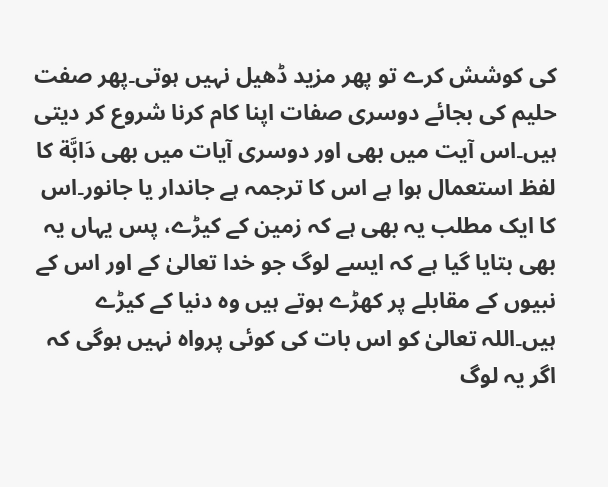کی کوشش کرے تو پھر مزید ڈھیل نہیں ہوتی۔پھر صفت حلیم کی بجائے دوسری صفات اپنا کام کرنا شروع کر دیتی ہیں۔اس آیت میں بھی اور دوسری آیات میں بھی دَابَّة کا لفظ استعمال ہوا ہے اس کا ترجمہ ہے جاندار یا جانور۔اس کا ایک مطلب یہ بھی ہے کہ زمین کے کیڑے، پس یہاں یہ بھی بتایا گیا ہے کہ ایسے لوگ جو خدا تعالیٰ کے اور اس کے نبیوں کے مقابلے پر کھڑے ہوتے ہیں وہ دنیا کے کیڑے ہیں۔اللہ تعالیٰ کو اس بات کی کوئی پرواہ نہیں ہوگی کہ اگر یہ لوگ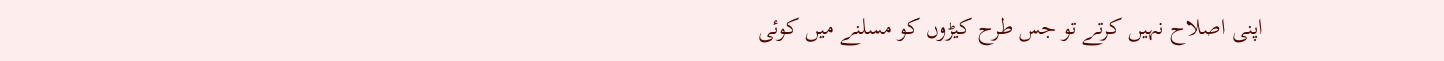اپنی اصلاح نہیں کرتے تو جس طرح کیڑوں کو مسلنے میں کوئی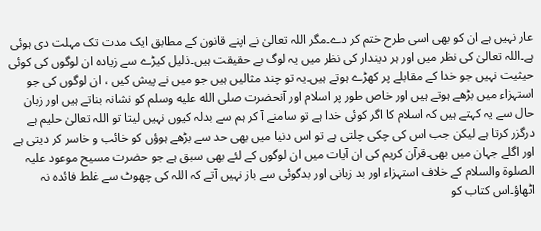عار نہیں ہے ان کو بھی اسی طرح ختم کر دے۔مگر اللہ تعالیٰ نے اپنے قانون کے مطابق ایک مدت تک مہلت دی ہوئی ہے۔اللہ تعالیٰ کی نظر میں اور ہر دیندار کی نظر میں یہ لوگ بے حقیقت ہیں۔ذلیل کیڑے سے زیادہ ان لوگوں کی کوئی حیثیت نہیں جو خدا کے مقابلے پر کھڑے ہوتے ہیں۔یہ تو چند مثالیں ہیں جو میں نے پیش کیں ، ان لوگوں کی جو استہزاء میں بڑھے ہوتے ہیں اور خاص طور پر اسلام اور آنحضرت صلى الله عليه وسلم کو نشانہ بناتے ہیں اور زبان حال سے یہ کہتے ہیں کہ اسلام کا اگر کوئی خدا ہے تو سامنے آ کر ہم سے بدلہ کیوں نہیں لیتا تو اللہ تعالیٰ حلیم ہے درگزر کرتا ہے لیکن جب اس کی چکی چلتی ہے تو اس دنیا میں بھی حد سے بڑھے ہوؤں کو خائب و خاسر کر دیتی ہے اور اگلے جہان میں بھی۔قرآن کریم کی ان آیات میں ان لوگوں کے لئے بھی سبق ہے جو حضرت مسیح موعود علیہ الصلوۃ والسلام کے خلاف استہزاء اور بد زبانی اور بدگوئی سے باز نہیں آتے کہ اللہ کی چھوٹ سے غلط فائدہ نہ اٹھاؤ۔اس کتاب کو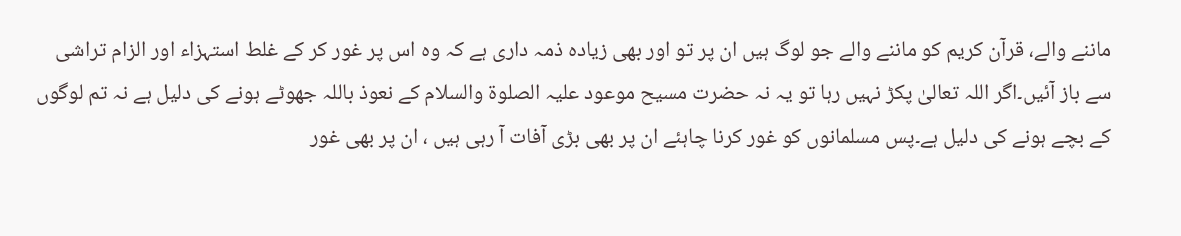ماننے والے، قرآن کریم کو ماننے والے جو لوگ ہیں ان پر تو اور بھی زیادہ ذمہ داری ہے کہ وہ اس پر غور کر کے غلط استہزاء اور الزام تراشی سے باز آئیں۔اگر اللہ تعالیٰ پکڑ نہیں رہا تو یہ نہ حضرت مسیح موعود علیہ الصلوۃ والسلام کے نعوذ باللہ جھوٹے ہونے کی دلیل ہے نہ تم لوگوں کے بچے ہونے کی دلیل ہے۔پس مسلمانوں کو غور کرنا چاہئے ان پر بھی بڑی آفات آ رہی ہیں ، ان پر بھی غور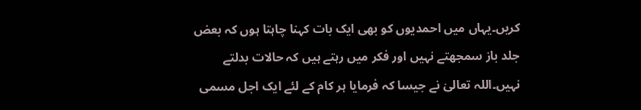کریں۔یہاں میں احمدیوں کو بھی ایک بات کہنا چاہتا ہوں کہ بعض جلد باز سمجھتے نہیں اور فکر میں رہتے ہیں کہ حالات بدلتے نہیں۔اللہ تعالیٰ نے جیسا کہ فرمایا ہر کام کے لئے ایک اجل مسمی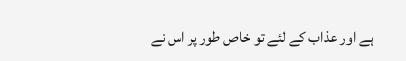ہے اور عذاب کے لئے تو خاص طور پر اس نے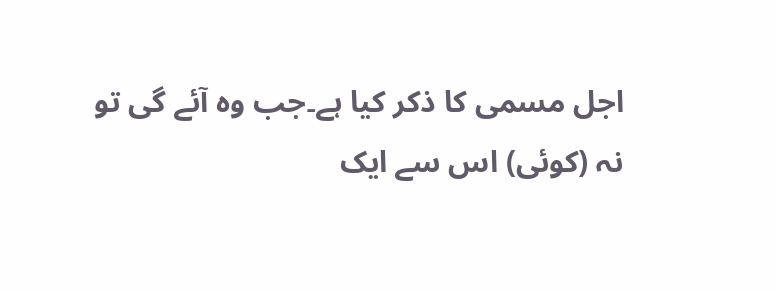اجل مسمی کا ذکر کیا ہے۔جب وہ آئے گی تو نہ (کوئی) اس سے ایک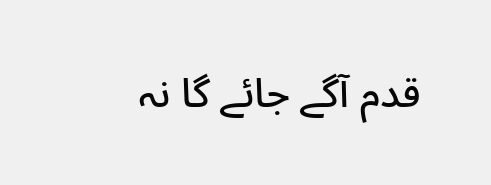قدم آگے جائے گا نہ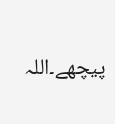پیچھے۔اللہ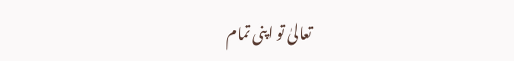تعالیٰ تو اپنی تمام